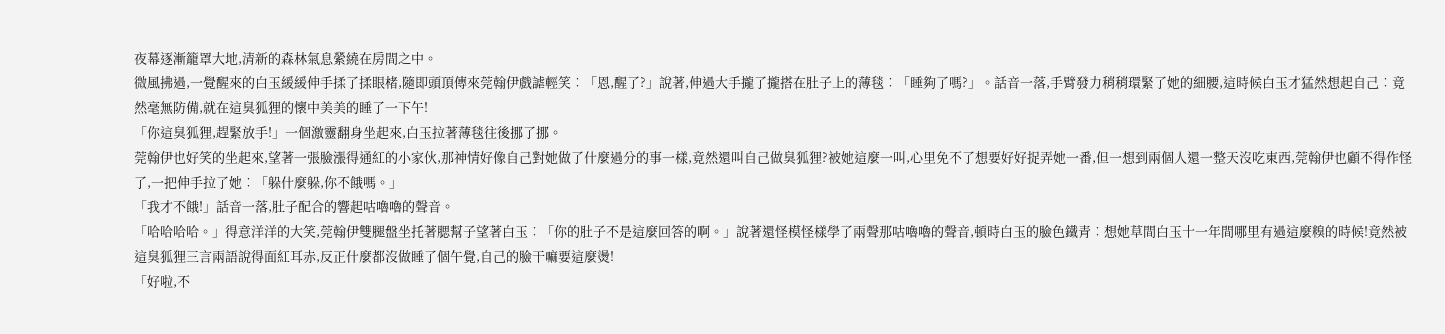夜幕逐漸籠罩大地,清新的森林氣息縈繞在房間之中。
微風拂過,一覺醒來的白玉緩緩伸手揉了揉眼楮,隨即頭頂傳來莞翰伊戲謔輕笑︰「恩,醒了?」說著,伸過大手攏了攏搭在肚子上的薄毯︰「睡夠了嗎?」。話音一落,手臂發力稍稍環緊了她的細腰,這時候白玉才猛然想起自己︰竟然毫無防備,就在這臭狐狸的懷中美美的睡了一下午!
「你這臭狐狸,趕緊放手!」一個激靈翻身坐起來,白玉拉著薄毯往後挪了挪。
莞翰伊也好笑的坐起來,望著一張臉漲得通紅的小家伙,那神情好像自己對她做了什麼過分的事一樣,竟然還叫自己做臭狐狸?被她這麼一叫,心里免不了想要好好捉弄她一番,但一想到兩個人還一整天沒吃東西,莞翰伊也顧不得作怪了,一把伸手拉了她︰「躲什麼躲,你不餓嗎。」
「我才不餓!」話音一落,肚子配合的響起咕嚕嚕的聲音。
「哈哈哈哈。」得意洋洋的大笑,莞翰伊雙腿盤坐托著腮幫子望著白玉︰「你的肚子不是這麼回答的啊。」說著還怪模怪樣學了兩聲那咕嚕嚕的聲音,頓時白玉的臉色鐵青︰想她草間白玉十一年間哪里有過這麼糗的時候!竟然被這臭狐狸三言兩語說得面紅耳赤,反正什麼都沒做睡了個午覺,自己的臉干嘛要這麼燙!
「好啦,不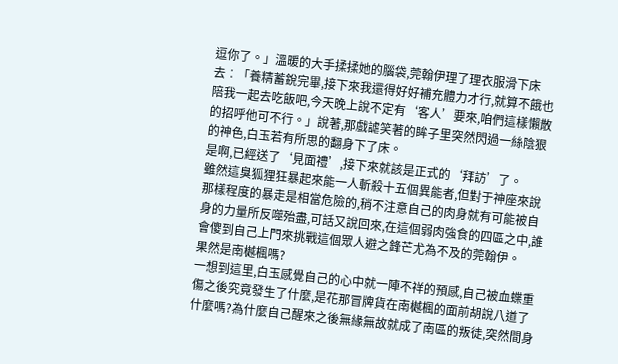逗你了。」溫暖的大手揉揉她的腦袋,莞翰伊理了理衣服滑下床去︰「養精蓄銳完畢,接下來我還得好好補充體力才行,就算不餓也陪我一起去吃飯吧,今天晚上說不定有‘客人’要來,咱們這樣懶散的招呼他可不行。」說著,那戲謔笑著的眸子里突然閃過一絲陰狠的神色,白玉若有所思的翻身下了床。
是啊,已經送了‘見面禮’,接下來就該是正式的‘拜訪’了。
雖然這臭狐狸狂暴起來能一人斬殺十五個異能者,但對于神座來說那樣程度的暴走是相當危險的,稍不注意自己的肉身就有可能被自身的力量所反噬殆盡,可話又說回來,在這個弱肉強食的四區之中,誰會傻到自己上門來挑戰這個眾人避之鋒芒尤為不及的莞翰伊。
果然是南樾楓嗎?
一想到這里,白玉感覺自己的心中就一陣不祥的預感,自己被血蝶重傷之後究竟發生了什麼,是花那冒牌貨在南樾楓的面前胡說八道了什麼嗎?為什麼自己醒來之後無緣無故就成了南區的叛徒,突然間身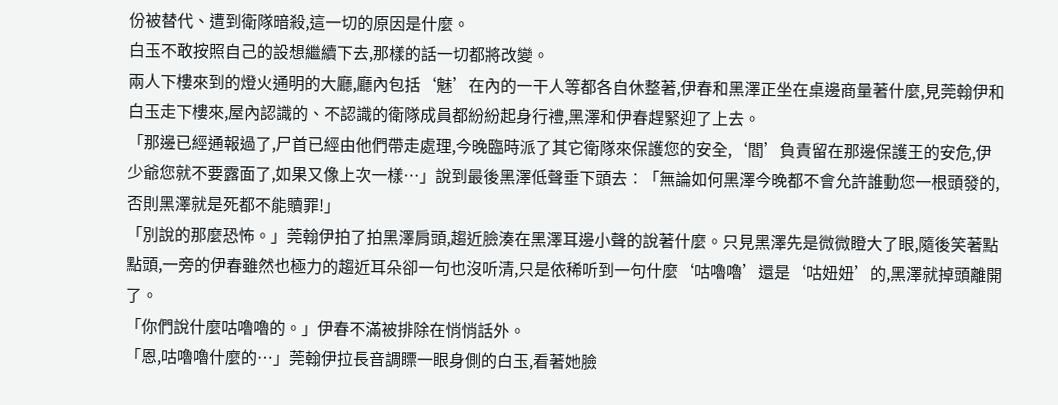份被替代、遭到衛隊暗殺,這一切的原因是什麼。
白玉不敢按照自己的設想繼續下去,那樣的話一切都將改變。
兩人下樓來到的燈火通明的大廳,廳內包括‘魅’在內的一干人等都各自休整著,伊春和黑澤正坐在桌邊商量著什麼,見莞翰伊和白玉走下樓來,屋內認識的、不認識的衛隊成員都紛紛起身行禮,黑澤和伊春趕緊迎了上去。
「那邊已經通報過了,尸首已經由他們帶走處理,今晚臨時派了其它衛隊來保護您的安全,‘閻’負責留在那邊保護王的安危,伊少爺您就不要露面了,如果又像上次一樣…」說到最後黑澤低聲垂下頭去︰「無論如何黑澤今晚都不會允許誰動您一根頭發的,否則黑澤就是死都不能贖罪!」
「別說的那麼恐怖。」莞翰伊拍了拍黑澤肩頭,趨近臉湊在黑澤耳邊小聲的說著什麼。只見黑澤先是微微瞪大了眼,隨後笑著點點頭,一旁的伊春雖然也極力的趨近耳朵卻一句也沒听清,只是依稀听到一句什麼‘咕嚕嚕’還是‘咕妞妞’的,黑澤就掉頭離開了。
「你們說什麼咕嚕嚕的。」伊春不滿被排除在悄悄話外。
「恩,咕嚕嚕什麼的…」莞翰伊拉長音調瞟一眼身側的白玉,看著她臉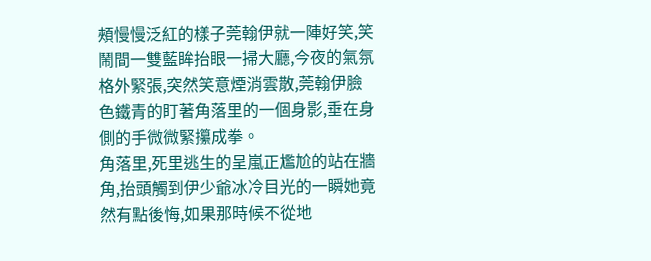頰慢慢泛紅的樣子莞翰伊就一陣好笑,笑鬧間一雙藍眸抬眼一掃大廳,今夜的氣氛格外緊張,突然笑意煙消雲散,莞翰伊臉色鐵青的盯著角落里的一個身影,垂在身側的手微微緊攥成拳。
角落里,死里逃生的呈嵐正尷尬的站在牆角,抬頭觸到伊少爺冰冷目光的一瞬她竟然有點後悔,如果那時候不從地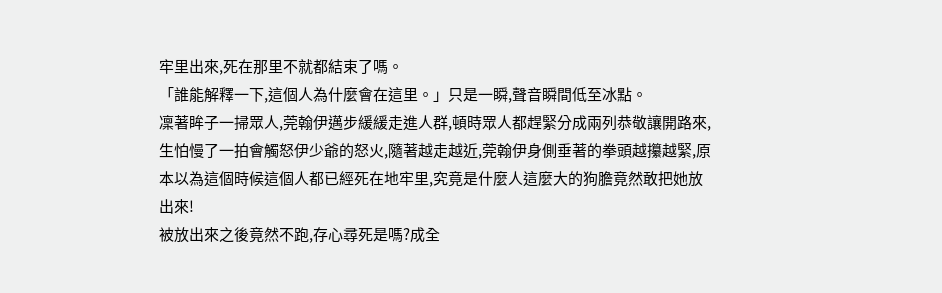牢里出來,死在那里不就都結束了嗎。
「誰能解釋一下,這個人為什麼會在這里。」只是一瞬,聲音瞬間低至冰點。
凜著眸子一掃眾人,莞翰伊邁步緩緩走進人群,頓時眾人都趕緊分成兩列恭敬讓開路來,生怕慢了一拍會觸怒伊少爺的怒火,隨著越走越近,莞翰伊身側垂著的拳頭越攥越緊,原本以為這個時候這個人都已經死在地牢里,究竟是什麼人這麼大的狗膽竟然敢把她放出來!
被放出來之後竟然不跑,存心尋死是嗎?成全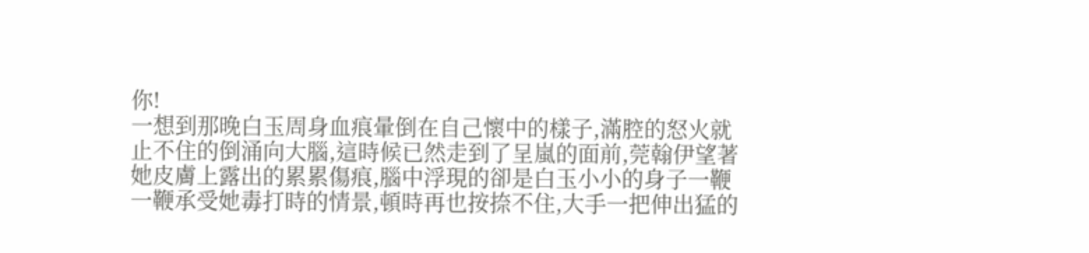你!
一想到那晚白玉周身血痕暈倒在自己懷中的樣子,滿腔的怒火就止不住的倒涌向大腦,這時候已然走到了呈嵐的面前,莞翰伊望著她皮膚上露出的累累傷痕,腦中浮現的卻是白玉小小的身子一鞭一鞭承受她毒打時的情景,頓時再也按捺不住,大手一把伸出猛的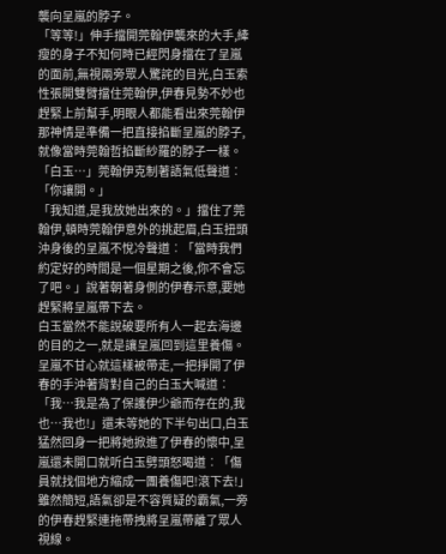襲向呈嵐的脖子。
「等等!」伸手擋開莞翰伊襲來的大手,縴瘦的身子不知何時已經閃身擋在了呈嵐的面前,無視兩旁眾人驚詫的目光,白玉索性張開雙臂擋住莞翰伊,伊春見勢不妙也趕緊上前幫手,明眼人都能看出來莞翰伊那神情是準備一把直接掐斷呈嵐的脖子,就像當時莞翰哲掐斷紗羅的脖子一樣。
「白玉…」莞翰伊克制著語氣低聲道︰「你讓開。」
「我知道,是我放她出來的。」擋住了莞翰伊,頓時莞翰伊意外的挑起眉,白玉扭頭沖身後的呈嵐不悅冷聲道︰「當時我們約定好的時間是一個星期之後,你不會忘了吧。」說著朝著身側的伊春示意,要她趕緊將呈嵐帶下去。
白玉當然不能說破要所有人一起去海邊的目的之一,就是讓呈嵐回到這里養傷。
呈嵐不甘心就這樣被帶走,一把掙開了伊春的手沖著背對自己的白玉大喊道︰「我…我是為了保護伊少爺而存在的,我也…我也!」還未等她的下半句出口,白玉猛然回身一把將她掀進了伊春的懷中,呈嵐還未開口就听白玉劈頭怒喝道︰「傷員就找個地方縮成一團養傷吧!滾下去!」雖然簡短,語氣卻是不容質疑的霸氣,一旁的伊春趕緊連拖帶拽將呈嵐帶離了眾人視線。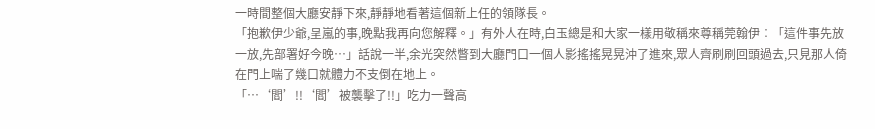一時間整個大廳安靜下來,靜靜地看著這個新上任的領隊長。
「抱歉伊少爺,呈嵐的事,晚點我再向您解釋。」有外人在時,白玉總是和大家一樣用敬稱來尊稱莞翰伊︰「這件事先放一放,先部署好今晚…」話說一半,余光突然瞥到大廳門口一個人影搖搖晃晃沖了進來,眾人齊刷刷回頭過去,只見那人倚在門上喘了幾口就體力不支倒在地上。
「…‘閻’!!‘閻’被襲擊了!!」吃力一聲高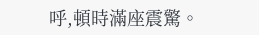呼,頓時滿座震驚。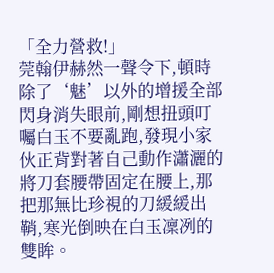「全力營救!」
莞翰伊赫然一聲令下,頓時除了‘魅’以外的增援全部閃身消失眼前,剛想扭頭叮囑白玉不要亂跑,發現小家伙正背對著自己動作瀟灑的將刀套腰帶固定在腰上,那把那無比珍視的刀緩緩出鞘,寒光倒映在白玉凜冽的雙眸。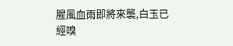腥風血雨即將來襲,白玉已經嗅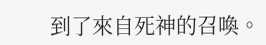到了來自死神的召喚。